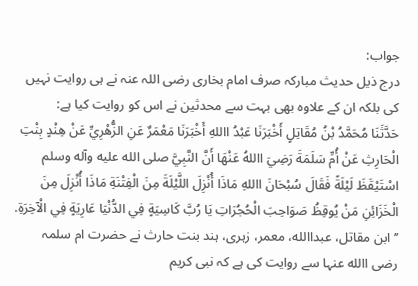جواب:
درج ذیل حدیث مبارکہ صرف امام بخاری رضی اللہ عنہ نے ہی روایت نہیں کی بلکہ ان کے علاوہ بھی بہت سے محدثین نے اس کو روایت کیا ہے:
حَدَّثَنَا مُحَمَّدُ بْنُ مُقَاتِلٍ أَخْبَرَنَا عَبْدُ االلهِ أَخْبَرَنَا مَعْمَرٌ عَنِ الزُّهْرِيِّ عَنْ هِنْدٍ بِنْتِ الْحَارِثِ عَنْ أُمِّ سَلَمَةَ رَضِيَ االلهُ عَنْهَا أَنَّ النَّبِيَّ صلی الله عليه وآله وسلم اسْتَيْقَظَ لَيْلَةً فَقَالَ سُبْحَانَ االلهِ مَاذَا أُنْزِلَ اللَّيْلَةَ مِنَ الْفِتْنَةِ مَاذَا أُنْزِلَ مِنَ الْخَزَائِنِ مَنْ يُوقِظُ صَوَاحِبَ الْحُجُرَاتِ يَا رُبَّ کَاسِيَةٍ فِي الدُّنْيَا عَارِيَةٍ فِي الْآخِرَةِ.
’’ابن مقاتل، عبداالله، معمر، زہری، ہند بنت حارث نے حضرت ام سلمہ رضی االله عنہا سے روایت کی ہے کہ نبی کریم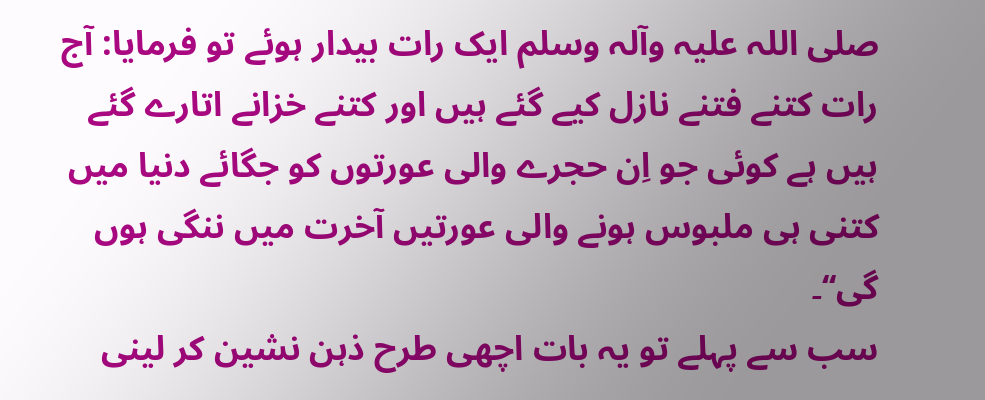صلی اللہ علیہ وآلہ وسلم ایک رات بیدار ہوئے تو فرمایا: آج رات کتنے فتنے نازل کیے گئے ہیں اور کتنے خزانے اتارے گئے ہیں ہے کوئی جو اِن حجرے والی عورتوں کو جگائے دنیا میں کتنی ہی ملبوس ہونے والی عورتیں آخرت میں ننگی ہوں گی‘‘۔
سب سے پہلے تو یہ بات اچھی طرح ذہن نشین کر لینی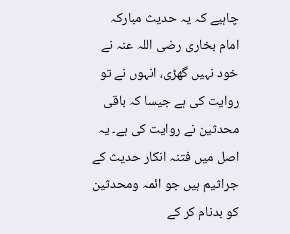چاہیے کہ یہ حدیث مبارکہ امام بخاری رضی اللہ عنہ نے خود نہیں گھڑی، انہوں نے تو روایت کی ہے جیسا کہ باقی محدثین نے روایت کی ہے۔ یہ اصل میں فتنہ انکار حدیث کے جراثیم ہیں جو ائمہ ومحدثین کو بدنام کر کے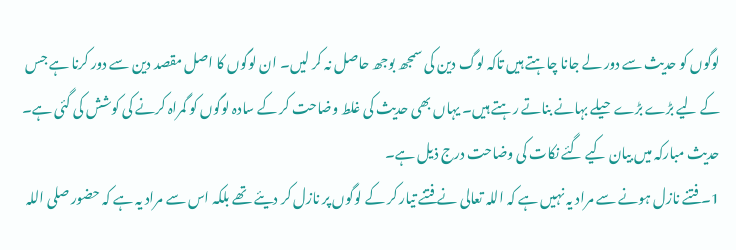لوگوں کو حدیث سے دور لے جانا چاہتے ہیں تاکہ لوگ دین کی سمجھ بوجھ حاصل نہ کر لیں۔ ان لوگوں کا اصل مقصد دین سے دور کرنا ہے جس کے لیے بڑے بڑے حیلے بہانے بناتے رہتے ہیں۔ یہاں بھی حدیث کی غلط وضاحت کر کے سادہ لوگوں کو گمراہ کرنے کی کوشش کی گئی ہے۔
حدیث مبارکہ میں بیان کیے گئے نکات کی وضاحت درج ذیل ہے۔
1۔ فتنے نازل ہونے سے مراد یہ نہیں ہے کہ اللہ تعالی نے فتنے تیار کر کے لوگوں پر نازل کر دیئے تھے بلکہ اس سے مراد یہ ہے کہ حضور صلی اللہ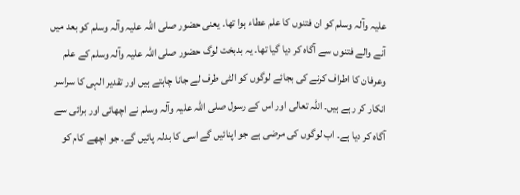علیہ وآلہ وسلم کو ان فتنوں کا علم عطاء ہوا تھا۔ یعنی حضور صلی اللہ علیہ وآلہ وسلم کو بعد میں آنے والے فتنوں سے آگاہ کر دیا گیا تھا۔ یہ بدبخت لوگ حضور صلی اللہ علیہ وآلہ وسلم کے علم وعرفان کا اطراف کرنے کی بجائے لوگوں کو الٹی طرف لے جانا چاہتے ہیں اور تقدیر الہی کا سراسر انکار کر رہے ہیں۔ اللہ تعالی اور اس کے رسول صلی اللہ علیہ وآلہ وسلم نے اچھائی اور برائی سے آگاہ کر دیا ہے۔ اب لوگوں کی مرضی ہے جو اپنائیں گے اسی کا بدلہ پائیں گے۔ جو اچھے کام کو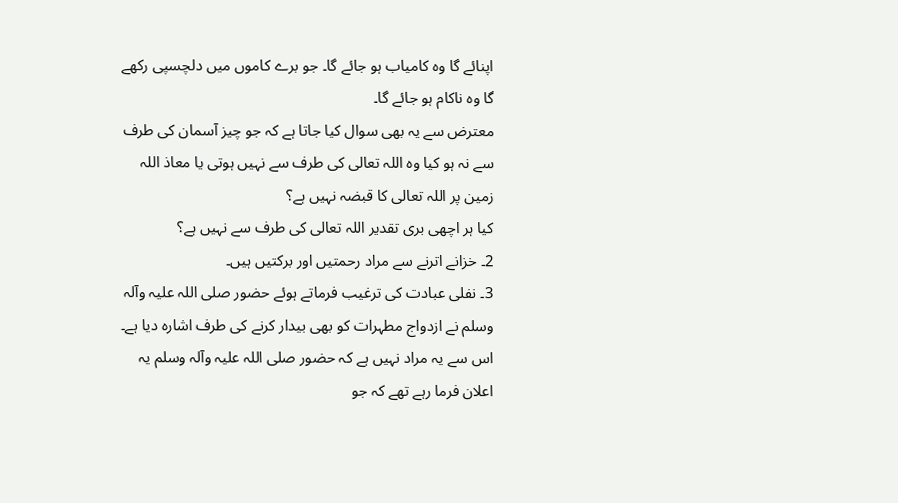اپنائے گا وہ کامیاب ہو جائے گا۔ جو برے کاموں میں دلچسپی رکھے گا وہ ناکام ہو جائے گا۔
معترض سے یہ بھی سوال کیا جاتا ہے کہ جو چیز آسمان کی طرف سے نہ ہو کیا وہ اللہ تعالی کی طرف سے نہیں ہوتی یا معاذ اللہ زمین پر اللہ تعالی کا قبضہ نہیں ہے؟
کیا ہر اچھی بری تقدیر اللہ تعالی کی طرف سے نہیں ہے؟
2۔ خزانے اترنے سے مراد رحمتیں اور برکتیں ہیں۔
3۔ نفلی عبادت کی ترغیب فرماتے ہوئے حضور صلی اللہ علیہ وآلہ وسلم نے ازدواج مطہرات کو بھی بیدار کرنے کی طرف اشارہ دیا ہے۔ اس سے یہ مراد نہیں ہے کہ حضور صلی اللہ علیہ وآلہ وسلم یہ اعلان فرما رہے تھے کہ جو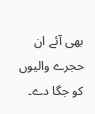بھی آئے ان حجرے والیوں کو جگا دے۔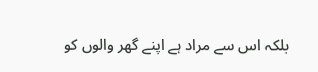بلکہ اس سے مراد ہے اپنے گھر والوں کو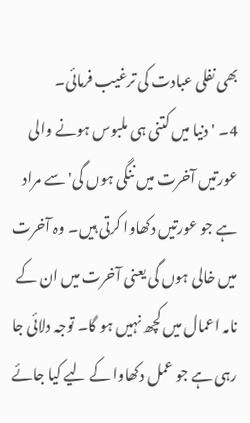بھی نفلی عبادت کی ترغیب فرمائی۔
4۔ 'دنیا میں کتنی ہی ملبوس ہونے والی عورتیں آخرت میں ننگی ہوں گی' سے مراد ہے جو عورتیں دکھاوا کرتی ہیں۔ وہ آخرت میں خالی ہوں گی یعنی آخرت میں ان کے نامہ اعمال میں کچھ نہیں ہو گا۔ توجہ دلائی جا رہی ہے جو عمل دکھاوا کے لیے کیا جائے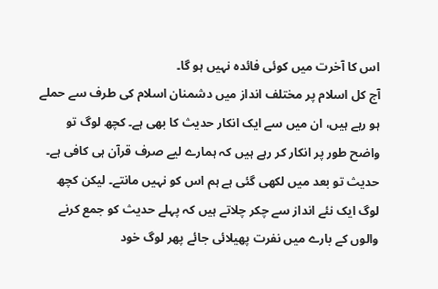اس کا آخرت میں کوئی فائدہ نہیں ہو گا۔
آج کل اسلام پر مختلف انداز میں دشمنان اسلام کی طرف سے حملے ہو رہے ہیں، ان میں سے ایک انکار حدیث کا بھی ہے۔ کچھ لوگ تو واضح طور پر انکار کر رہے ہیں کہ ہمارے لیے صرف قرآن ہی کافی ہے۔ حدیث تو بعد میں لکھی گئی ہے ہم اس کو نہیں مانتے۔ لیکن کچھ لوگ ایک نئے انداز سے چکر چلاتے ہیں کہ پہلے حدیث کو جمع کرنے والوں کے بارے میں نفرت پھیلائی جائے پھر لوگ خود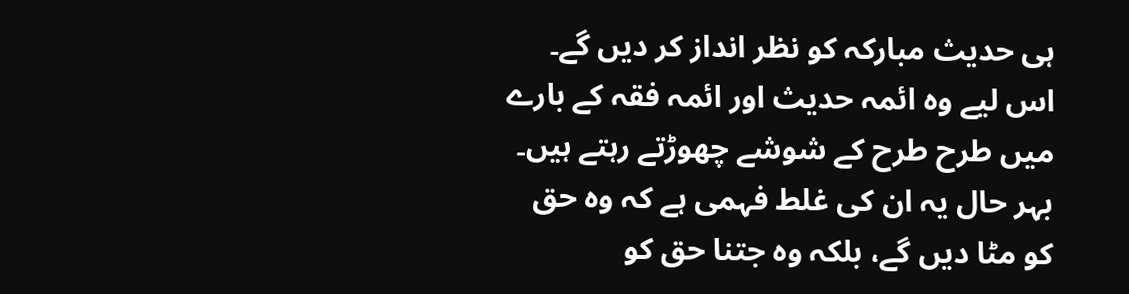ہی حدیث مبارکہ کو نظر انداز کر دیں گے۔ اس لیے وہ ائمہ حدیث اور ائمہ فقہ کے بارے میں طرح طرح کے شوشے چھوڑتے رہتے ہیں۔ بہر حال یہ ان کی غلط فہمی ہے کہ وہ حق کو مٹا دیں گے، بلکہ وہ جتنا حق کو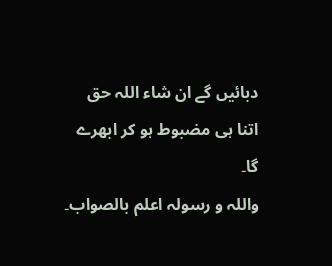دبائیں گے ان شاء اللہ حق اتنا ہی مضبوط ہو کر ابھرے گا۔
واللہ و رسولہ اعلم بالصواب۔